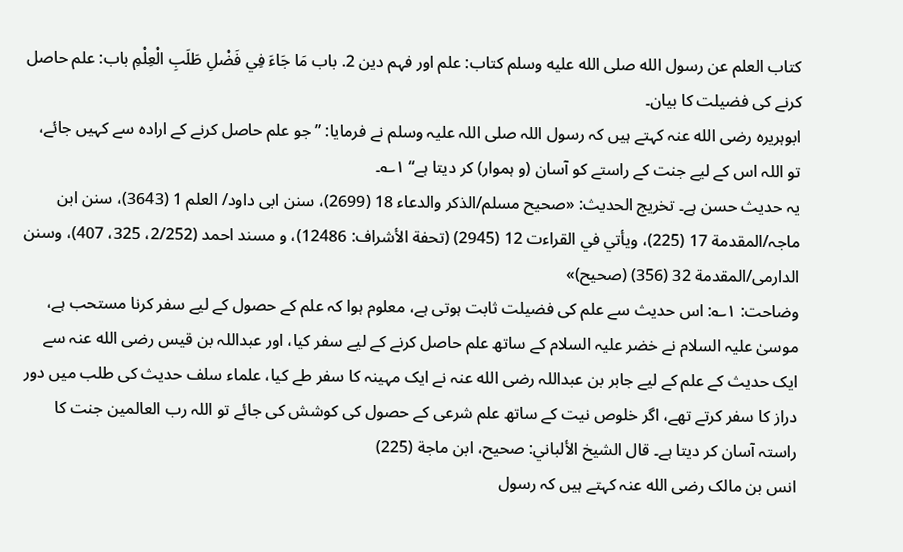كتاب العلم عن رسول الله صلى الله عليه وسلم کتاب: علم اور فہم دین 2. باب مَا جَاءَ فِي فَضْلِ طَلَبِ الْعِلْمِ باب: علم حاصل کرنے کی فضیلت کا بیان۔
ابوہریرہ رضی الله عنہ کہتے ہیں کہ رسول اللہ صلی اللہ علیہ وسلم نے فرمایا: ”جو علم حاصل کرنے کے ارادہ سے کہیں جائے، تو اللہ اس کے لیے جنت کے راستے کو آسان (و ہموار) کر دیتا ہے“ ۱؎۔
یہ حدیث حسن ہے۔ تخریج الحدیث: «صحیح مسلم/الذکر والدعاء 18 (2699)، سنن ابی داود/ العلم 1 (3643)، سنن ابن ماجہ/المقدمة 17 (225)، ویأتي في القراءت 12 (2945) (تحفة الأشراف: 12486)، و مسند احمد (2/252، 325، 407)، وسنن الدارمی/المقدمة 32 (356) (صحیح)»
وضاحت: ۱؎: اس حدیث سے علم کی فضیلت ثابت ہوتی ہے، معلوم ہوا کہ علم کے حصول کے لیے سفر کرنا مستحب ہے، موسیٰ علیہ السلام نے خضر علیہ السلام کے ساتھ علم حاصل کرنے کے لیے سفر کیا، اور عبداللہ بن قیس رضی الله عنہ سے ایک حدیث کے علم کے لیے جابر بن عبداللہ رضی الله عنہ نے ایک مہینہ کا سفر طے کیا، علماء سلف حدیث کی طلب میں دور دراز کا سفر کرتے تھے، اگر خلوص نیت کے ساتھ علم شرعی کے حصول کی کوشش کی جائے تو اللہ رب العالمین جنت کا راستہ آسان کر دیتا ہے۔ قال الشيخ الألباني: صحيح، ابن ماجة (225)
انس بن مالک رضی الله عنہ کہتے ہیں کہ رسول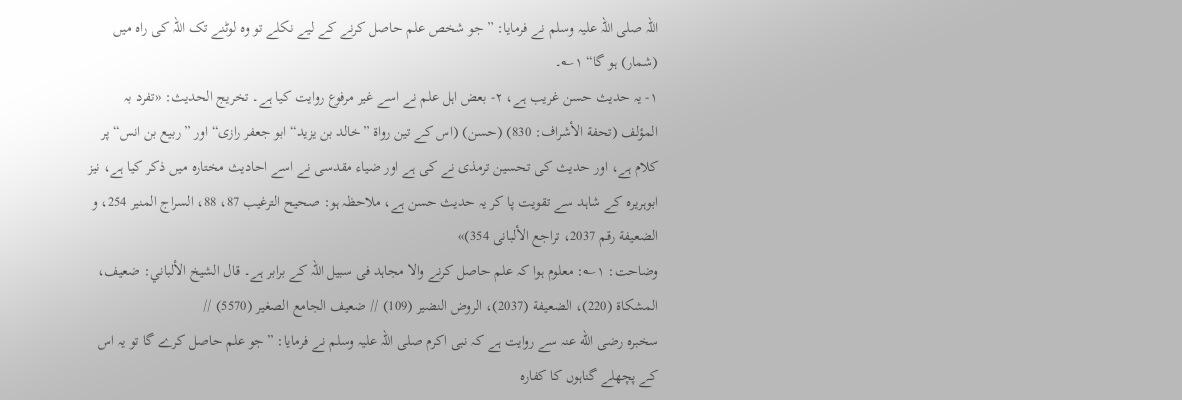اللہ صلی اللہ علیہ وسلم نے فرمایا: ”جو شخص علم حاصل کرنے کے لیے نکلے تو وہ لوٹنے تک اللہ کی راہ میں (شمار) ہو گا“ ۱؎۔
۱- یہ حدیث حسن غریب ہے، ۲- بعض اہل علم نے اسے غیر مرفوع روایت کیا ہے۔ تخریج الحدیث: «تفرد بہ المؤلف (تحفة الأشراف: 830) (حسن) (اس کے تین رواة ”خالد بن یزید“ ابو جعفر رازی“ اور ”ربیع بن انس“ پر کلام ہے، اور حدیث کی تحسین ترمذی نے کی ہے اور ضیاء مقدسی نے اسے احادیث مختارہ میں ذکر کیا ہے، نیز ابوہریرہ کے شاہد سے تقویت پا کر یہ حدیث حسن ہے، ملاحظہ ہو: صحیح الترغیب 87، 88، السراج المنیر 254، و الضعیفة رقم 2037، تراجع الألبانی 354)»
وضاحت: ۱؎: معلوم ہوا کہ علم حاصل کرنے والا مجاہد فی سبیل اللہ کے برابر ہے۔ قال الشيخ الألباني: ضعيف، المشكاة (220)، الضعيفة (2037)، الروض النضير (109) // ضعيف الجامع الصغير (5570) //
سخبرہ رضی الله عنہ سے روایت ہے کہ نبی اکرم صلی اللہ علیہ وسلم نے فرمایا: ”جو علم حاصل کرے گا تو یہ اس کے پچھلے گناہوں کا کفارہ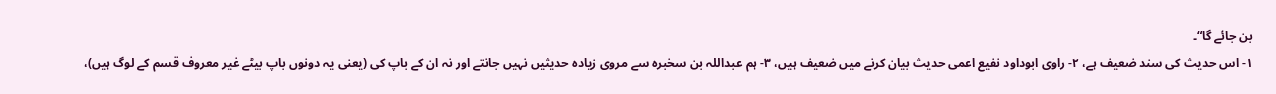بن جائے گا“۔
۱- اس حدیث کی سند ضعیف ہے، ۲- راوی ابوداود نفیع اعمی حدیث بیان کرنے میں ضعیف ہیں، ۳- ہم عبداللہ بن سخبرہ سے مروی زیادہ حدیثیں نہیں جانتے اور نہ ان کے باپ کی (یعنی یہ دونوں باپ بیٹے غیر معروف قسم کے لوگ ہیں)،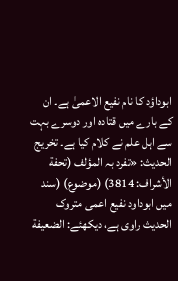ابوداؤد کا نام نفیع الاعمیٰ ہے۔ ان کے بارے میں قتادہ اور دوسرے بہت سے اہل علم نے کلام کیا ہے۔ تخریج الحدیث: «تفرد بہ المؤلف (تحفة الأشراف: 3814) (موضوع) (سند میں ابوداود نفیع اعمی متروک الحدیث راوی ہے، دیکھئے: الضعیفة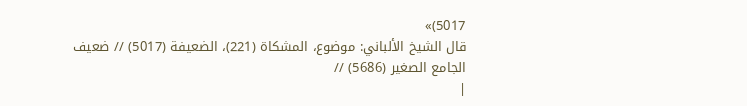5017)»
قال الشيخ الألباني: موضوع، المشكاة (221)، الضعيفة (5017) // ضعيف الجامع الصغير (5686) //
|